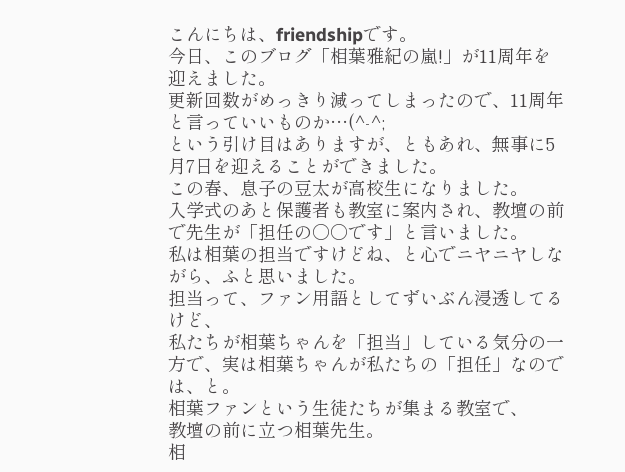こんにちは、friendshipです。
今日、このブログ「相葉雅紀の嵐!」が11周年を迎えました。
更新回数がめっきり減ってしまったので、11周年と言っていいものか…(^-^;
という引け目はありますが、ともあれ、無事に5月7日を迎えることができました。
この春、息子の豆太が高校生になりました。
入学式のあと保護者も教室に案内され、教壇の前で先生が「担任の○○です」と言いました。
私は相葉の担当ですけどね、と心でニヤニヤしながら、ふと思いました。
担当って、ファン用語としてずいぶん浸透してるけど、
私たちが相葉ちゃんを「担当」している気分の一方で、実は相葉ちゃんが私たちの「担任」なのでは、と。
相葉ファンという生徒たちが集まる教室で、
教壇の前に立つ相葉先生。
相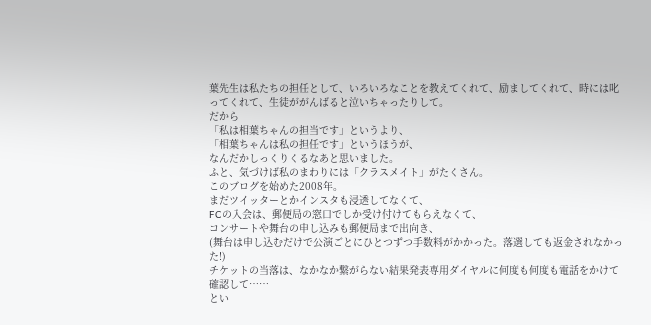葉先生は私たちの担任として、いろいろなことを教えてくれて、励ましてくれて、時には叱ってくれて、生徒ががんばると泣いちゃったりして。
だから
「私は相葉ちゃんの担当です」というより、
「相葉ちゃんは私の担任です」というほうが、
なんだかしっくりくるなあと思いました。
ふと、気づけば私のまわりには「クラスメイト」がたくさん。
このブログを始めた2008年。
まだツイッターとかインスタも浸透してなくて、
FCの入会は、郵便局の窓口でしか受け付けてもらえなくて、
コンサートや舞台の申し込みも郵便局まで出向き、
(舞台は申し込むだけで公演ごとにひとつずつ手数料がかかった。落選しても返金されなかった!)
チケットの当落は、なかなか繋がらない結果発表専用ダイヤルに何度も何度も電話をかけて確認して……
とい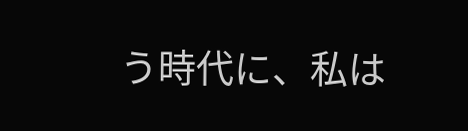う時代に、私は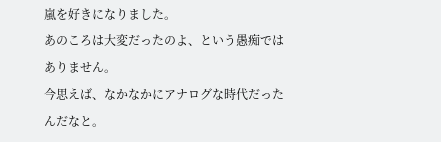嵐を好きになりました。
あのころは大変だったのよ、という愚痴ではありません。
今思えば、なかなかにアナログな時代だったんだなと。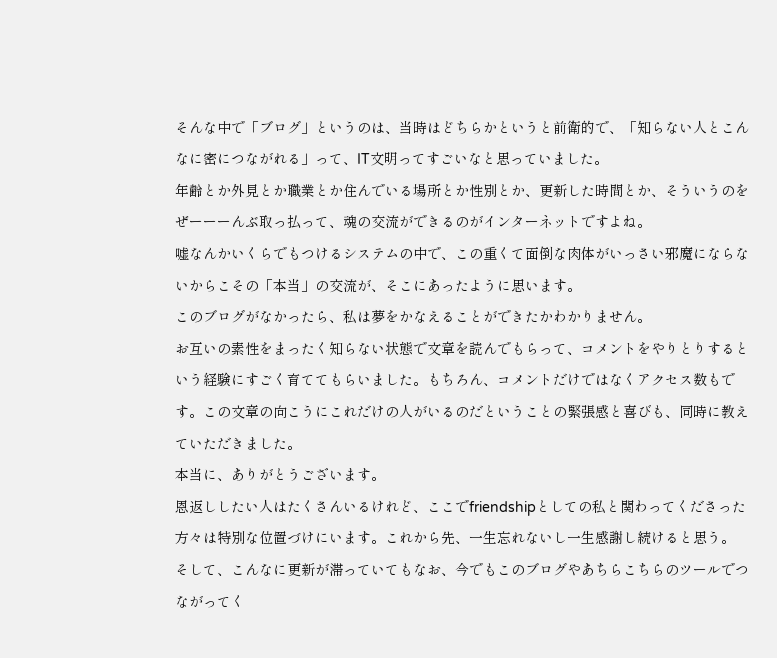そんな中で「ブログ」というのは、当時はどちらかというと前衛的で、「知らない人とこんなに密につながれる」って、IT文明ってすごいなと思っていました。
年齢とか外見とか職業とか住んでいる場所とか性別とか、更新した時間とか、そういうのをぜーーーんぶ取っ払って、魂の交流ができるのがインターネットですよね。
嘘なんかいくらでもつけるシステムの中で、この重くて面倒な肉体がいっさい邪魔にならないからこその「本当」の交流が、そこにあったように思います。
このブログがなかったら、私は夢をかなえることができたかわかりません。
お互いの素性をまったく知らない状態で文章を読んでもらって、コメントをやりとりするという経験にすごく育ててもらいました。もちろん、コメントだけではなくアクセス数もです。この文章の向こうにこれだけの人がいるのだということの緊張感と喜びも、同時に教えていただきました。
本当に、ありがとうございます。
恩返ししたい人はたくさんいるけれど、ここでfriendshipとしての私と関わってくださった方々は特別な位置づけにいます。これから先、一生忘れないし一生感謝し続けると思う。
そして、こんなに更新が滞っていてもなお、今でもこのブログやあちらこちらのツールでつながってく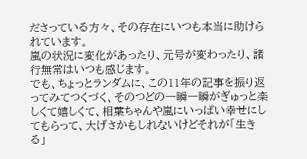ださっている方々、その存在にいつも本当に助けられています。
嵐の状況に変化があったり、元号が変わったり、諸行無常はいつも感じます。
でも、ちょっとランダムに、この11年の記事を振り返ってみてつくづく、そのつどの一瞬一瞬がぎゅっと楽しくて嬉しくて、相葉ちゃんや嵐にいっぱい幸せにしてもらって、大げさかもしれないけどそれが「生きる」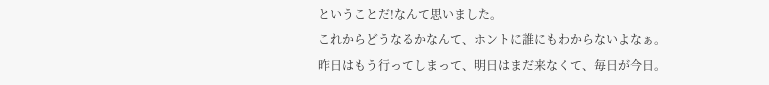ということだ!なんて思いました。
これからどうなるかなんて、ホントに誰にもわからないよなぁ。
昨日はもう行ってしまって、明日はまだ来なくて、毎日が今日。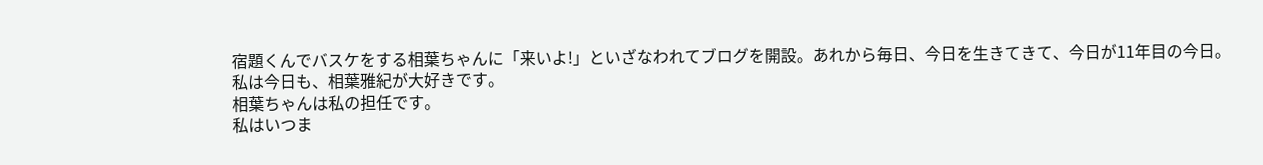宿題くんでバスケをする相葉ちゃんに「来いよ!」といざなわれてブログを開設。あれから毎日、今日を生きてきて、今日が11年目の今日。
私は今日も、相葉雅紀が大好きです。
相葉ちゃんは私の担任です。
私はいつま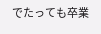でたっても卒業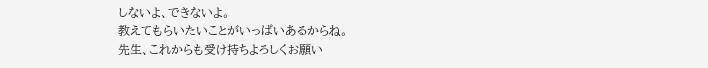しないよ、できないよ。
教えてもらいたいことがいっぱいあるからね。
先生、これからも受け持ちよろしくお願い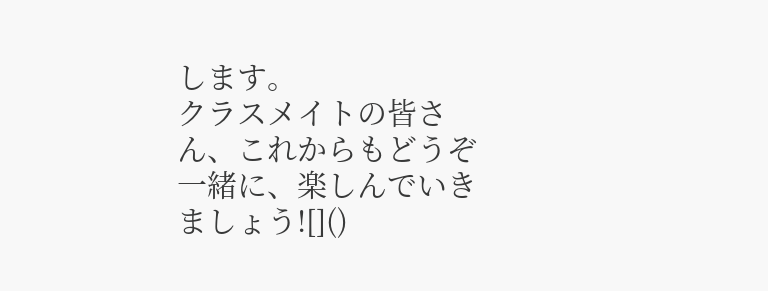します。
クラスメイトの皆さん、これからもどうぞ一緒に、楽しんでいきましょう![]()